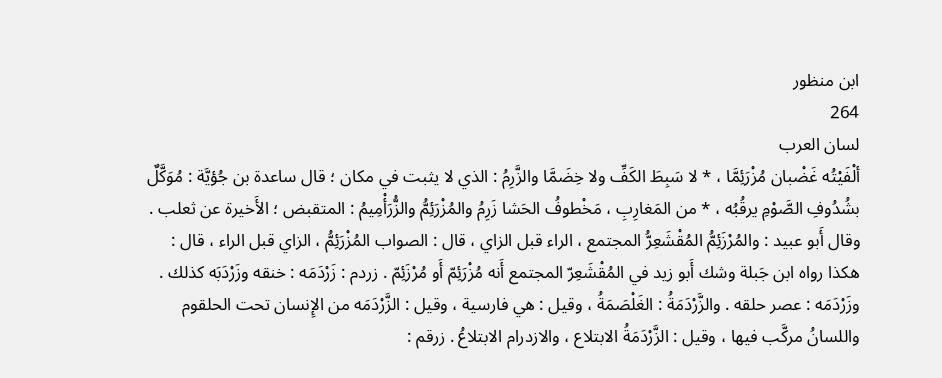ابن منظور
264
لسان العرب
ألْفَيْتُه غَضْبان مُزْرَئِمَّا ، * لا سَبِطَ الكَفِّ ولا خِضَمَّا والزَّرِمُ : الذي لا يثبت في مكان ؛ قال ساعدة بن جُؤيَّة : مُوَكَّلٌ بشُدُوفِ الصَّوْمِ يرقُبُه ، * من المَغارِبِ ، مَخْطوفُ الحَشا زَرِمُ والمُزْرَئِمُّ والزُّرَأْمِيمُ : المتقبض ؛ الأَخيرة عن ثعلب . وقال أَبو عبيد : والمُرْزَئِمُّ المُقْشَعِرُّ المجتمع ، الراء قبل الزاي ، قال : الصواب المُزْرَئِمُّ ، الزاي قبل الراء ، قال : هكذا رواه ابن جَبلة وشك أَبو زيد في المُقْشَعِرّ المجتمع أَنه مُزْرَئِمّ أَو مُرْزَئِمّ . زردم : زَرْدَمَه : خنقه وزَرْدَبَه كذلك . وزَرْدَمَه : عصر حلقه . والزَّرْدَمَةُ : الغَلْصَمَةُ ، وقيل : هي فارسية ، وقيل : الزَّرْدَمَه من الإِنسان تحت الحلقوم واللسانُ مركَّب فيها ، وقيل : الزَّرْدَمَةُ الابتلاع ، والازدرام الابتلاعُ . زرقم :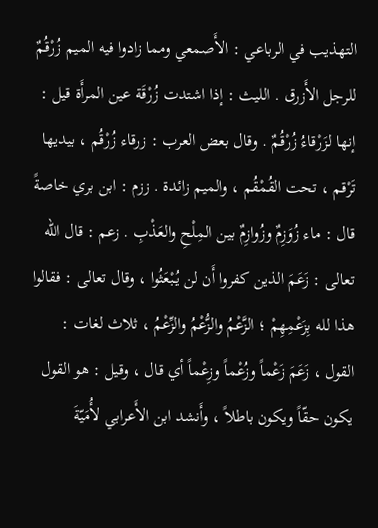التهذيب في الرباعي : الأَصمعي ومما زادوا فيه الميم زُرْقُمٌ للرجل الأَزرق . الليث : إذا اشتدت زُرْقَة عين المرأَة قيل : إنها لزَرْقاءُ زُرْقُمٌ . وقال بعض العرب : زرقاء زُرْقُم ، بيديها تَرْقم ، تحت القُمْقُم ، والميم زائدة . ززم : ابن بري خاصةً قال : ماء زُوَزِمٌ وزُوازِمٌ بين المِلْحِ والعَذْبِ . زعم : قال الله تعالى : زَعَمَ الذين كفروا أَن لن يُبْعَثُوا ، وقال تعالى : فقالوا هذا لله بِزَعْمِهِمْ ؛ الزَّعْمُ والزُّعْمُ والزِّعْمُ ، ثلاث لغات : القول ، زَعَمَ زَعْماً وزُعْماً وزِعْماً أي قال ، وقيل : هو القول يكون حقّاً ويكون باطلاً ، وأَنشد ابن الأَعرابي لأُمَيّةَ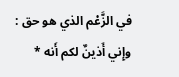في الزَّعْم الذي هو حق : وإِني أَذينٌ لكم أَنه *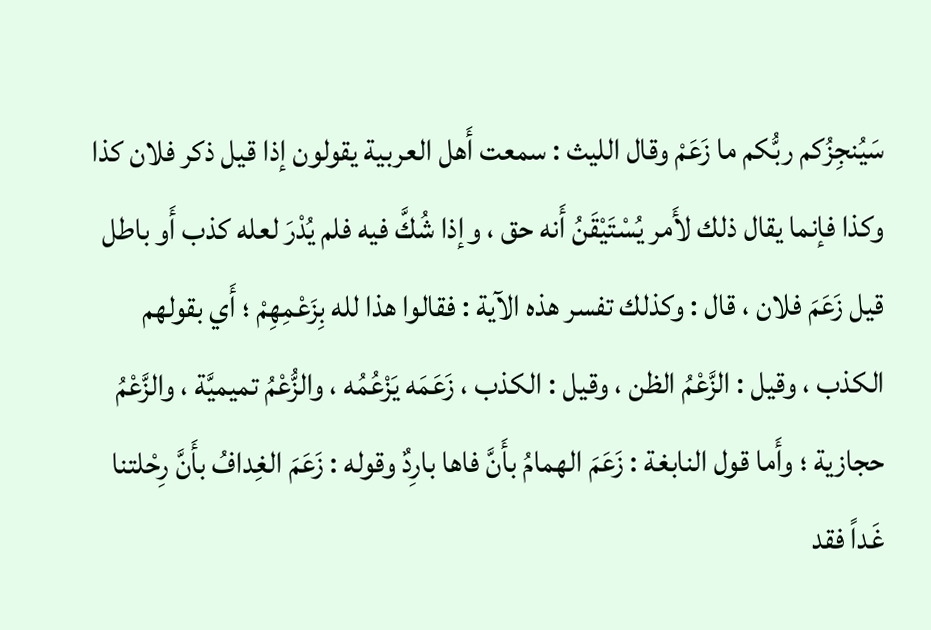سَيُنجِزُكم ربُّكم ما زَعَمْ وقال الليث : سمعت أَهل العربية يقولون إذا قيل ذكر فلان كذا وكذا فإنما يقال ذلك لأَمر يُسْتَيْقَنُ أَنه حق ، وإذا شُكَّ فيه فلم يُدْرَ لعله كذب أَو باطل قيل زَعَمَ فلان ، قال : وكذلك تفسر هذه الآية : فقالوا هذا لله بِزَعْمِهِمْ ؛ أَي بقولهم الكذب ، وقيل : الزَّعْمُ الظن ، وقيل : الكذب ، زَعَمَه يَزْعُمُه ، والزُّعْمُ تميميَّة ، والزَّعْمُ حجازية ؛ وأَما قول النابغة : زَعَمَ الهمامُ بأَنَّ فاها بارِدٌ وقوله : زَعَمَ الغِدافُ بأَنَّ رِحْلتنا غَداً فقد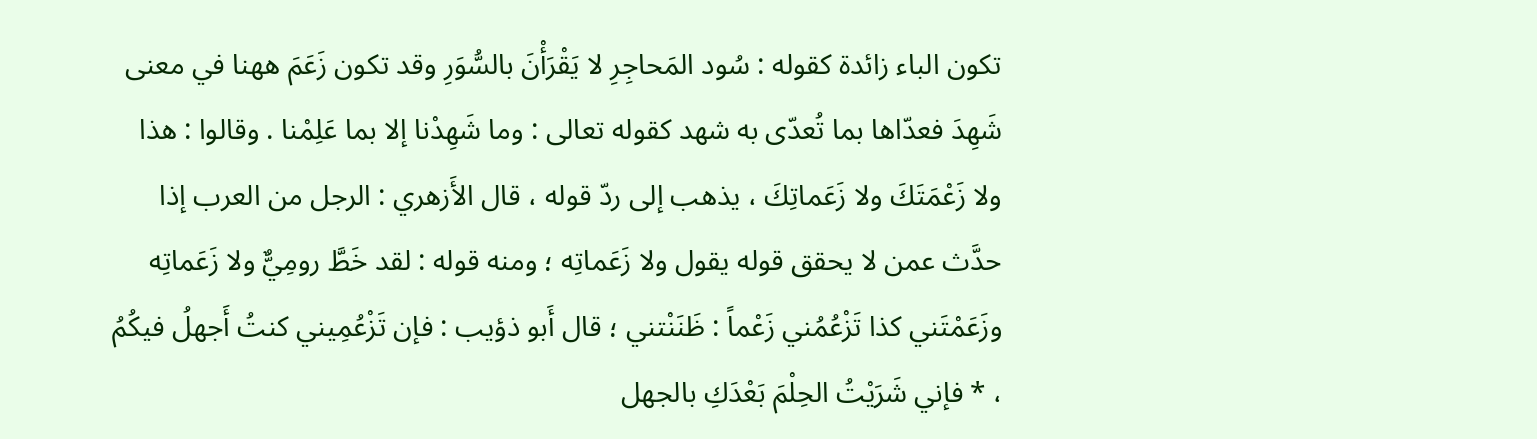تكون الباء زائدة كقوله : سُود المَحاجِرِ لا يَقْرَأْنَ بالسُّوَرِ وقد تكون زَعَمَ ههنا في معنى شَهِدَ فعدّاها بما تُعدّى به شهد كقوله تعالى : وما شَهِدْنا إلا بما عَلِمْنا . وقالوا : هذا ولا زَعْمَتَكَ ولا زَعَماتِكَ ، يذهب إلى ردّ قوله ، قال الأَزهري : الرجل من العرب إذا حدَّث عمن لا يحقق قوله يقول ولا زَعَماتِه ؛ ومنه قوله : لقد خَطَّ رومِيٌّ ولا زَعَماتِه وزَعَمْتَني كذا تَزْعُمُني زَعْماً : ظَنَنْتني ؛ قال أَبو ذؤيب : فإن تَزْعُمِيني كنتُ أَجهلُ فيكُمُ ، * فإني شَرَيْتُ الحِلْمَ بَعْدَكِ بالجهل